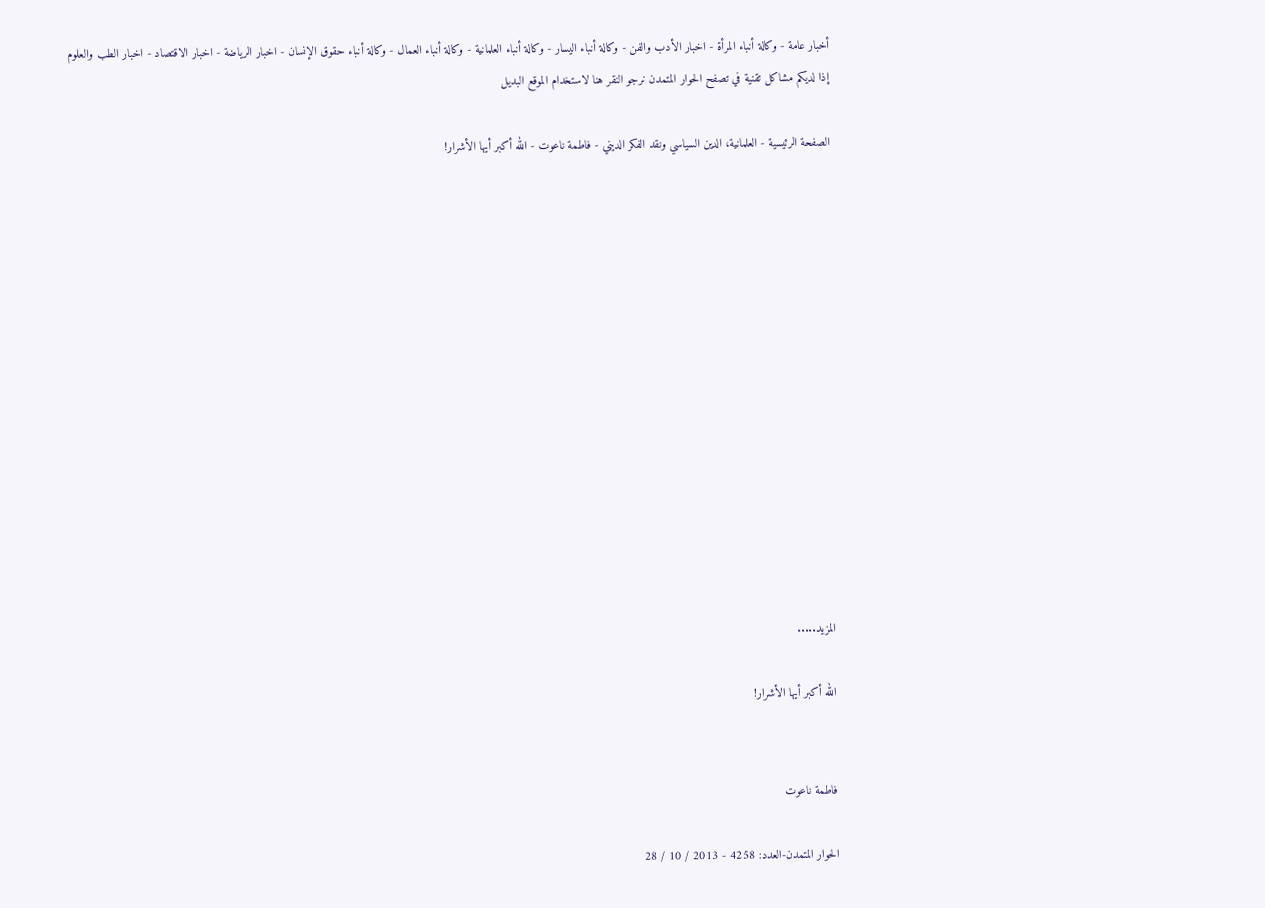أخبار عامة - وكالة أنباء المرأة - اخبار الأدب والفن - وكالة أنباء اليسار - وكالة أنباء العلمانية - وكالة أنباء العمال - وكالة أنباء حقوق الإنسان - اخبار الرياضة - اخبار الاقتصاد - اخبار الطب والعلوم
إذا لديكم مشاكل تقنية في تصفح الحوار المتمدن نرجو النقر هنا لاستخدام الموقع البديل

الصفحة الرئيسية - العلمانية، الدين السياسي ونقد الفكر الديني - فاطمة ناعوت - الله أكبر أيها الأشرار!














المزيد.....

الله أكبر أيها الأشرار!


فاطمة ناعوت

الحوار المتمدن-العدد: 4258 - 2013 / 10 / 28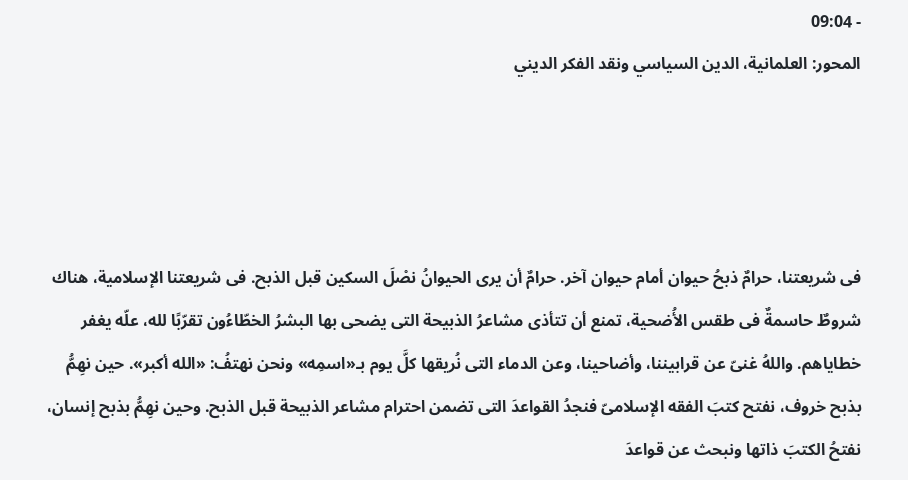- 09:04
المحور: العلمانية، الدين السياسي ونقد الفكر الديني




فى شريعتنا، حرامٌ ذبحُ حيوان أمام حيوان آخر. حرامٌ أن يرى الحيوانُ نصْلَ السكين قبل الذبح. فى شريعتنا الإسلامية، هناك شروطٌ حاسمةٌ فى طقس الأُضحية، تمنع أن تتأذى مشاعرُ الذبيحة التى يضحى بها البشرُ الخطّاءُون تقرّبًا لله، علّه يغفر خطاياهم. واللهُ غنىّ عن قرابيننا، وأضاحينا، وعن الدماء التى نُريقها كلَّ يوم بـ«اسمِه» ونحن نهتفُ: «الله أكبر». حين نهِمُّ بذبح خروف، نفتح كتبَ الفقه الإسلامىّ فنجدُ القواعدَ التى تضمن احترام مشاعر الذبيحة قبل الذبح. وحين نهِمُّ بذبح إنسان، نفتحُ الكتبَ ذاتها ونبحث عن قواعدَ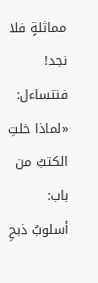مماثلةٍ فلا نجد! فنتساءل: «لماذا خلتِ الكتبُ من باب: أسلوبُ ذبحِ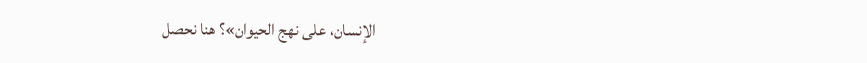الإنسان، على نهج الحيوان»؟ هنا نحصل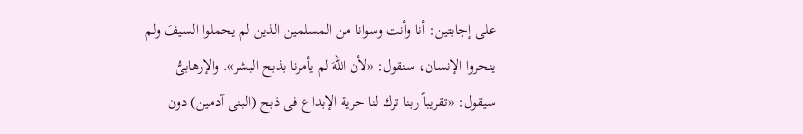على إجابتين: أنا وأنت وسوانا من المسلمين الذين لم يحملوا السيفَ ولم ينحروا الإنسان، سنقول: «لأن اللهَ لم يأمرنا بذبح البشر». والإرهابىُّ سيقول: «تقريباً ربنا ترك لنا حرية الإبداع فى ذبح (البنى آدمين) دون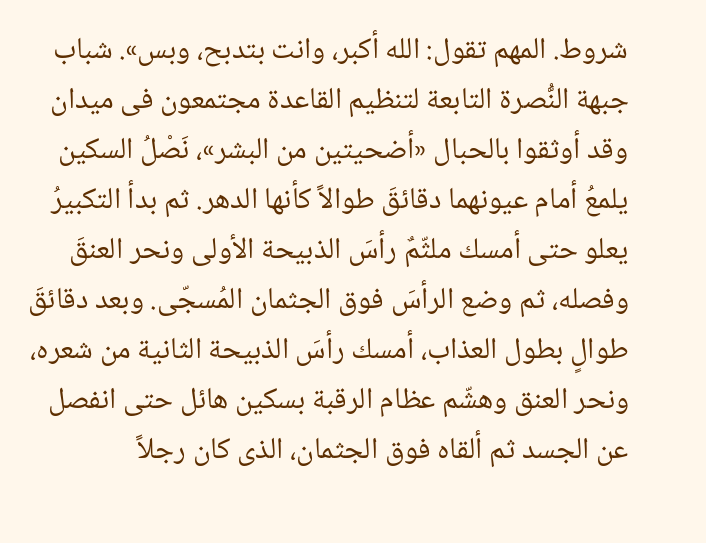شروط. المهم تقول: الله أكبر، وانت بتدبح، وبس». شباب جبهة النُّصرة التابعة لتنظيم القاعدة مجتمعون فى ميدان وقد أوثقوا بالحبال «أضحيتين من البشر»، نَصْلُ السكين يلمعُ أمام عيونهما دقائقَ طوالاً كأنها الدهر. ثم بدأ التكبيرُ يعلو حتى أمسك ملثّمٌ رأسَ الذبيحة الأولى ونحر العنقَ وفصله، ثم وضع الرأسَ فوق الجثمان المُسجّى. وبعد دقائقَ طوالٍ بطول العذاب، أمسك رأسَ الذبيحة الثانية من شعره، ونحر العنق وهشّم عظام الرقبة بسكين هائل حتى انفصل عن الجسد ثم ألقاه فوق الجثمان، الذى كان رجلاً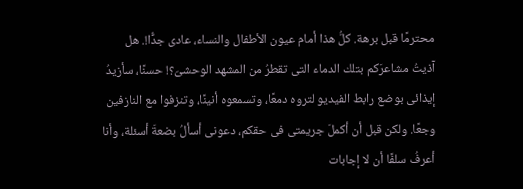محترمًا قبل برهة. كلُّ هذا أمام عيون الأطفال والنساء، عادى جدًّا!. هل آذيتُ مشاعرَكم بتلك الدماء التى تقطرُ من المشهد الوحشىّ؟! حسنًا، سأزيدُ إيذائى بوضع رابط الفيديو لتروه دمعًا، وتسمعوه أنينًا، وتنزفوا مع النازفين وجعًا. ولكن قبل أن أكملَ جريمتى فى حقكم، دعونى أسألُ بضعةَ أسئلة، وأنا أعرفُ سلفًا أن لا إجابات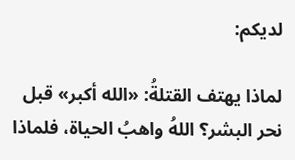لديكم:

لماذا يهتف القتلةُ: «الله أكبر» قبل نحر البشر؟ اللهُ واهبُ الحياة، فلماذا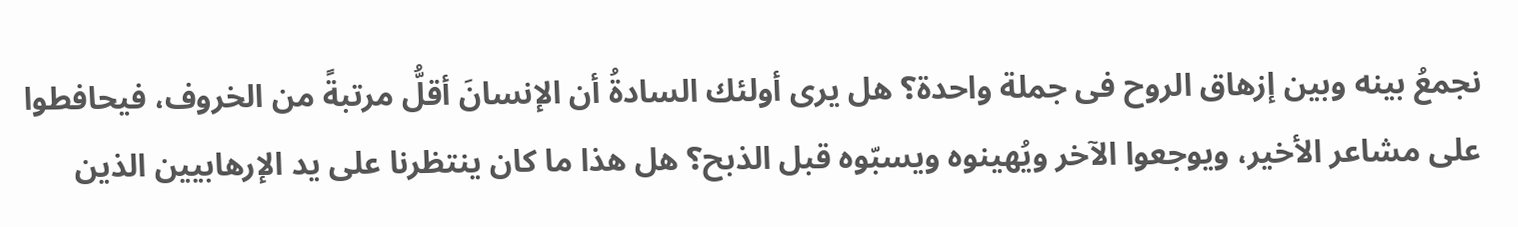نجمعُ بينه وبين إزهاق الروح فى جملة واحدة؟ هل يرى أولئك السادةُ أن الإنسانَ أقلُّ مرتبةً من الخروف، فيحافطوا على مشاعر الأخير، ويوجعوا الآخر ويُهينوه ويسبّوه قبل الذبح؟ هل هذا ما كان ينتظرنا على يد الإرهابيين الذين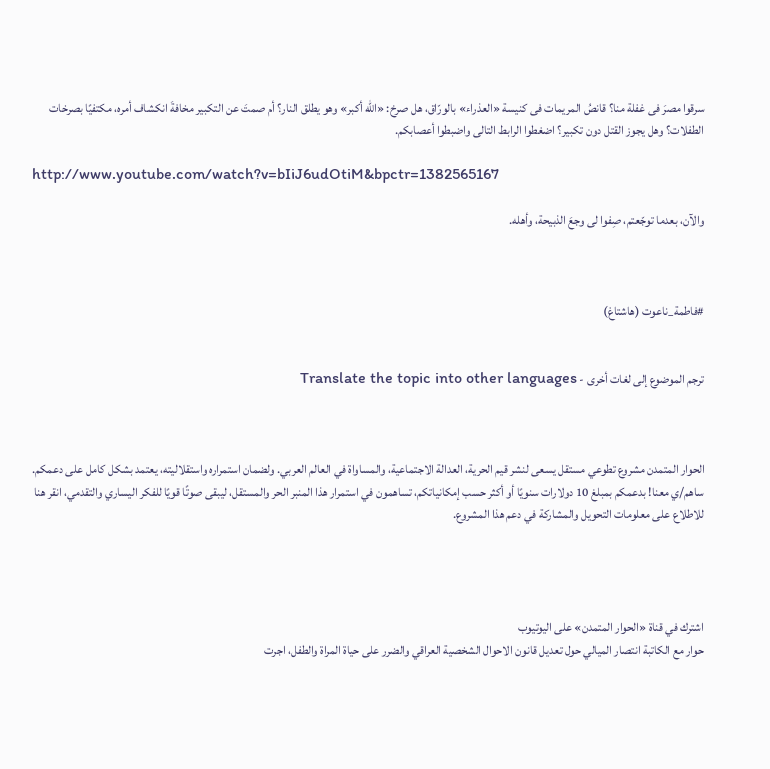سرقوا مصرَ فى غفلة منا؟ قانصُ المريمات فى كنيسة «العذراء» بالورّاق، هل صرخ: «الله أكبر» وهو يطلق النار؟ أم صمتَ عن التكبير مخافةَ انكشاف أمره، مكتفيًا بصرخات الطفلات؟ وهل يجوز القتل دون تكبير؟ اضغطوا الرابط التالى واضبطوا أعصابكم.

http://www.youtube.com/watch?v=bIiJ6udOtiM&bpctr=1382565167

والآن، بعدما توجّعتم، صِفوا لى وجعَ الذبيحة، وأهله.



#فاطمة_ناعوت (هاشتاغ)


ترجم الموضوع إلى لغات أخرى - Translate the topic into other languages



الحوار المتمدن مشروع تطوعي مستقل يسعى لنشر قيم الحرية، العدالة الاجتماعية، والمساواة في العالم العربي. ولضمان استمراره واستقلاليته، يعتمد بشكل كامل على دعمكم. ساهم/ي معنا! بدعمكم بمبلغ 10 دولارات سنويًا أو أكثر حسب إمكانياتكم، تساهمون في استمرار هذا المنبر الحر والمستقل، ليبقى صوتًا قويًا للفكر اليساري والتقدمي، انقر هنا للاطلاع على معلومات التحويل والمشاركة في دعم هذا المشروع.




اشترك في قناة «الحوار المتمدن» على اليوتيوب
حوار مع الكاتبة انتصار الميالي حول تعديل قانون الاحوال الشخصية العراقي والضرر على حياة المراة والطفل، اجرت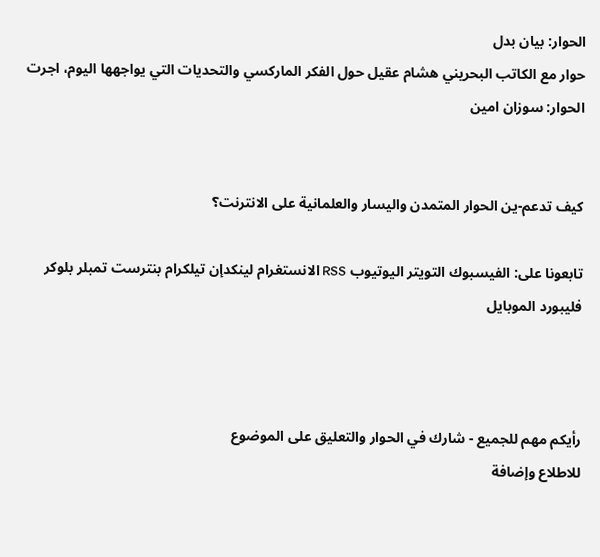الحوار: بيان بدل
حوار مع الكاتب البحريني هشام عقيل حول الفكر الماركسي والتحديات التي يواجهها اليوم، اجرت الحوار: سوزان امين


كيف تدعم-ين الحوار المتمدن واليسار والعلمانية على الانترنت؟

تابعونا على: الفيسبوك التويتر اليوتيوب RSS الانستغرام لينكدإن تيلكرام بنترست تمبلر بلوكر فليبورد الموبايل



رأيكم مهم للجميع - شارك في الحوار والتعليق على الموضوع
للاطلاع وإضافة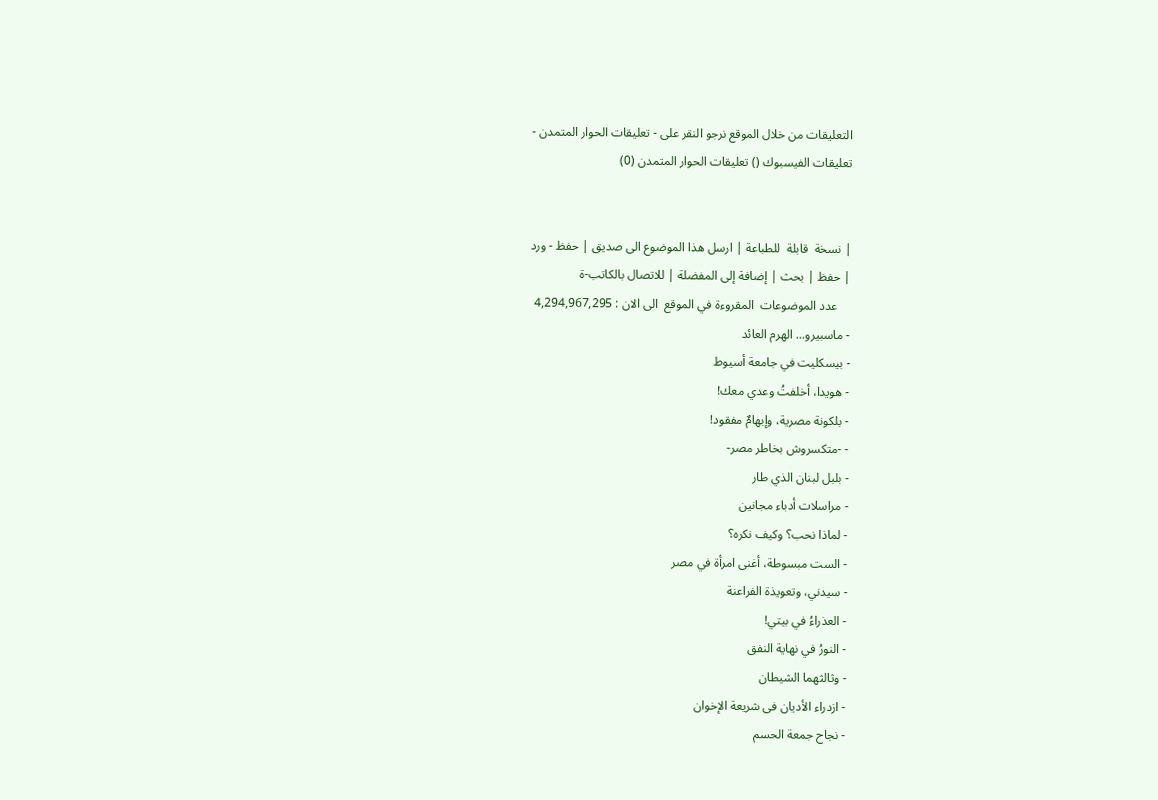التعليقات من خلال الموقع نرجو النقر على - تعليقات الحوار المتمدن -
تعليقات الفيسبوك () تعليقات الحوار المتمدن (0)


| نسخة  قابلة  للطباعة | ارسل هذا الموضوع الى صديق | حفظ - ورد
| حفظ | بحث | إضافة إلى المفضلة | للاتصال بالكاتب-ة
    عدد الموضوعات  المقروءة في الموقع  الى الان : 4,294,967,295
- ماسبيرو... الهرم العائد
- بيسكليت في جامعة أسيوط
- هويدا، أخلفتُ وعدي معك!
- بلكونة مصرية، وإبهامٌ مفقود!
- -متكسروش بخاطر مصر-
- بلبل لبنان الذي طار
- مراسلات أدباء مجانين
- لماذا نحب؟ وكيف نكره؟
- الست مبسوطة، أغنى امرأة في مصر
- سيدني، وتعويذة الفراعنة
- العذراءُ في بيتي!
- النورُ في نهاية النفق
- وثالثهما الشيطان
- ازدراء الأديان فى شريعة الإخوان
- نجاح جمعة الحسم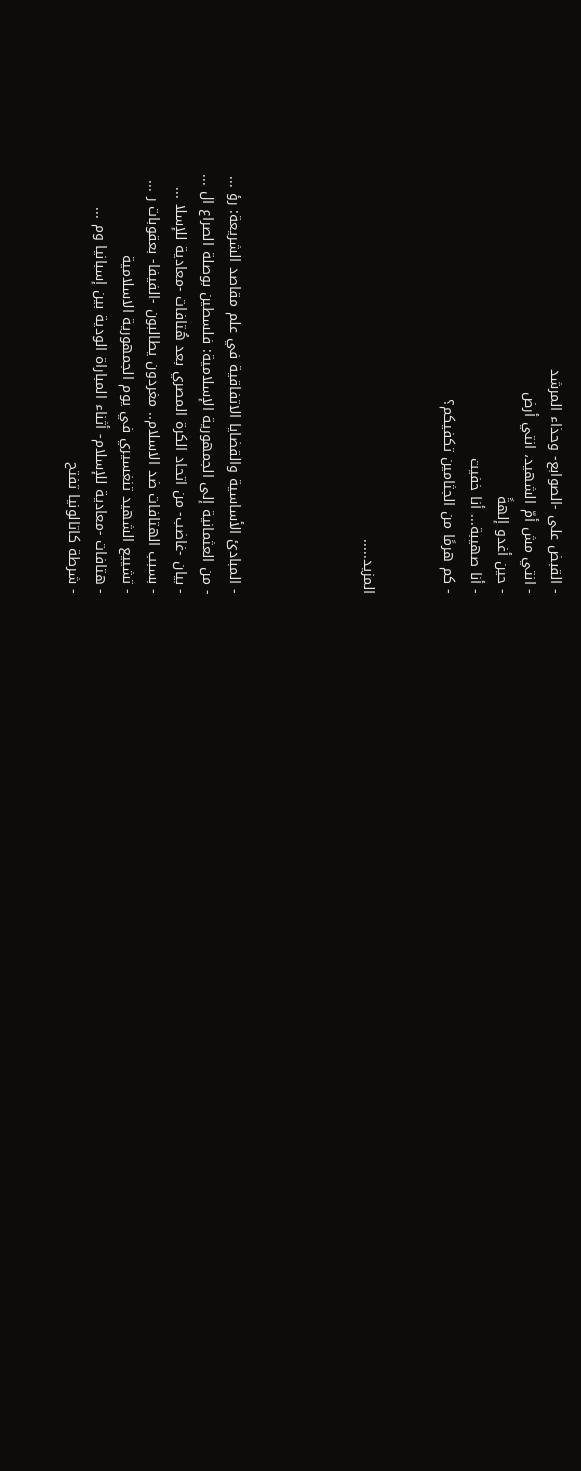- القبض على -الصوابع- وحذاء المرشد
- انتي مش أمّ الشهيد، انتي أرض
- حين أغدو إلهةً
- أنا صهيبة... أنا خفيت
- كم هرمًا من الجثامين تكفيكم؟


المزيد.....




- المبادئ الأساسية والقضايا الاتفاقية في علم مقاصد الشريعة: رؤ ...
- من العثمانية إلى الجمهورية الإسلامية: فلسطين بوصلة الصراع ال ...
- بيان -غاضب- من اتحاد الكرة المصري بعد هُتافات -معادية للإسلا ...
- بسبب الهتافات ضد الاسلام.. مغردون يطالبون -الفيفا- بعقوبات ر ...
- تشييع الشهيد تنغسيري في يوم الجمهورية الاسلامية
- هتافات -معادية للإسلام- أثناء المباراة الودية بين إسبانيا وم ...
- شرطة كاتالونيا تفتح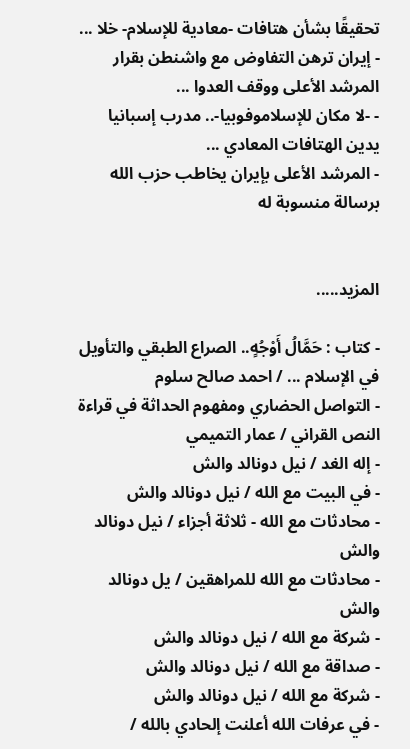تحقيقًا بشأن هتافات -معادية للإسلام- خلا ...
- إيران ترهن التفاوض مع واشنطن بقرار المرشد الأعلى ووقف العدوا ...
- -لا مكان للإسلاموفوبيا-.. مدرب إسبانيا يدين الهتافات المعادي ...
- المرشد الأعلى بإيران يخاطب حزب الله برسالة منسوبة له


المزيد.....

- كتاب : حَمَّالُ أَوْجُهٍ.. الصراع الطبقي والتأويل في الإسلام ... / احمد صالح سلوم
- التواصل الحضاري ومفهوم الحداثة في قراءة النص القراني / عمار التميمي
- إله الغد / نيل دونالد والش
- في البيت مع الله / نيل دونالد والش
- محادثات مع الله - ثلاثة أجزاء / نيل دونالد والش
- محادثات مع الله للمراهقين / يل دونالد والش
- شركة مع الله / نيل دونالد والش
- صداقة مع الله / نيل دونالد والش
- شركة مع الله / نيل دونالد والش
- في عرفات الله أعلنت إلحادي بالله /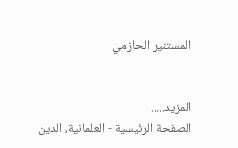المستنير الحازمي


المزيد.....
الصفحة الرئيسية - العلمانية، الدين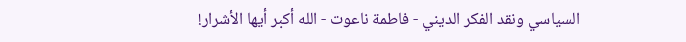السياسي ونقد الفكر الديني - فاطمة ناعوت - الله أكبر أيها الأشرار!